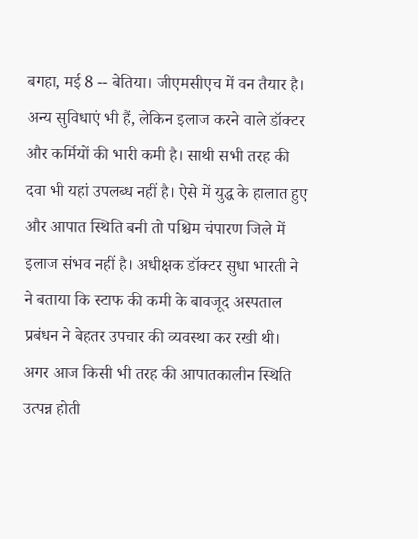बगहा, मई 8 -- बेतिया। जीएमसीएच में वन तैयार है। अन्य सुविधाएं भी हैं, लेकिन इलाज करने वाले डॉक्टर और कर्मियों की भारी कमी है। साथी सभी तरह की दवा भी यहां उपलब्ध नहीं है। ऐसे में युद्ध के हालात हुए और आपात स्थिति बनी तो पश्चिम चंपारण जिले में इलाज संभव नहीं है। अधीक्षक डॉक्टर सुधा भारती ने ने बताया कि स्टाफ की कमी के बावजूद अस्पताल प्रबंधन ने बेहतर उपचार की व्यवस्था कर रखी थी। अगर आज किसी भी तरह की आपातकालीन स्थिति उत्पन्न होती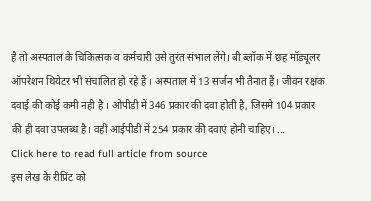है तो अस्पताल के चिकित्सक व कर्मचारी उसे तुरंत संभाल लेंगे। बी ब्लॉक में छह मॉड्यूलर ऑपरेशन थियेटर भी संचालित हो रहे हैं । अस्पताल में 13 सर्जन भी तैनात हैं। जीवन रक्षक दवाई की कोई कमी नही है । ओपीडी में 346 प्रकार की दवा होती है, जिसमे 104 प्रकार की ही दवा उपलब्ध है। वहीं आईपीडी में 254 प्रकार की दवाएं होनी चाहिए। ...
Click here to read full article from source
इस लेख के रीप्रिंट को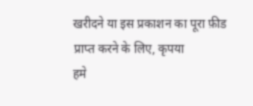खरीदने या इस प्रकाशन का पूरा फ़ीड प्राप्त करने के लिए, कृपया
हमे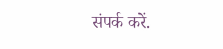संपर्क करें.